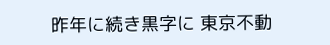昨年に続き黒字に 東京不動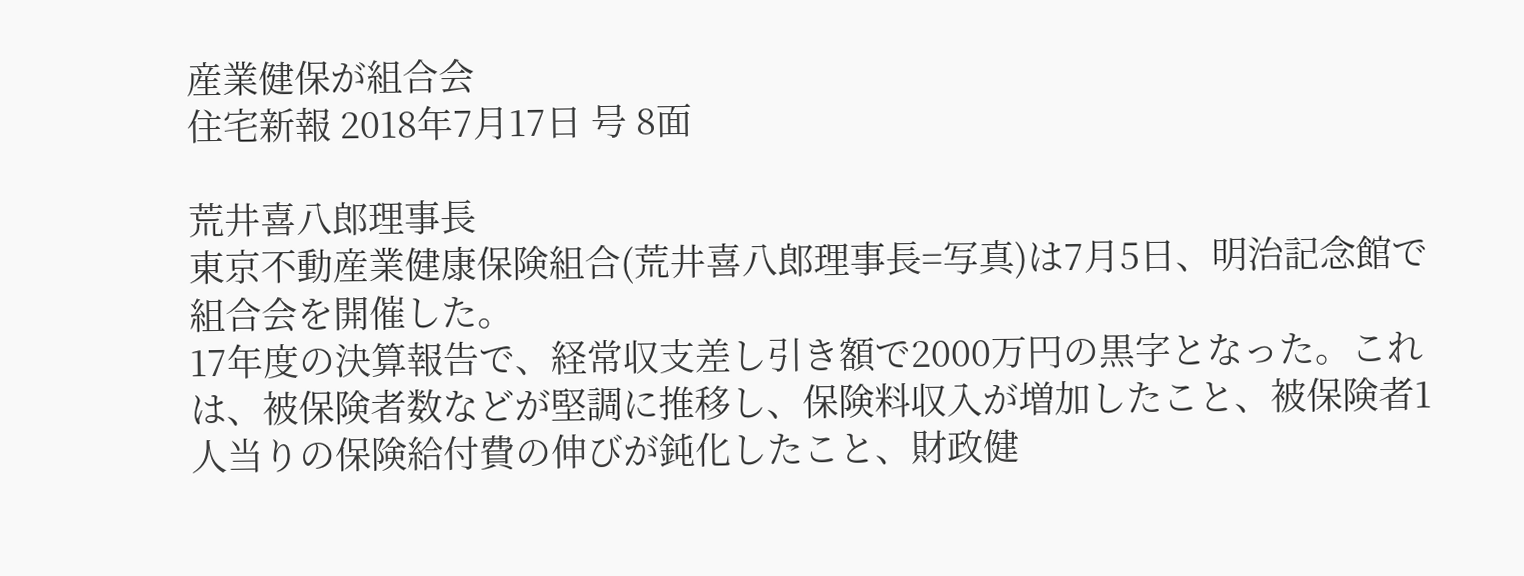産業健保が組合会
住宅新報 2018年7月17日 号 8面

荒井喜八郎理事長
東京不動産業健康保険組合(荒井喜八郎理事長=写真)は7月5日、明治記念館で組合会を開催した。
17年度の決算報告で、経常収支差し引き額で2000万円の黒字となった。これは、被保険者数などが堅調に推移し、保険料収入が増加したこと、被保険者1人当りの保険給付費の伸びが鈍化したこと、財政健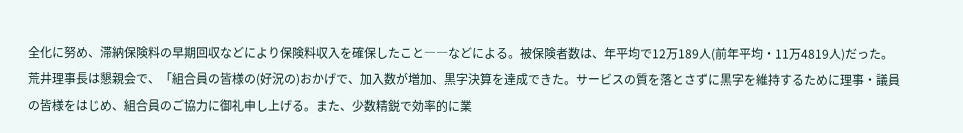全化に努め、滞納保険料の早期回収などにより保険料収入を確保したこと――などによる。被保険者数は、年平均で12万189人(前年平均・11万4819人)だった。
荒井理事長は懇親会で、「組合員の皆様の(好況の)おかげで、加入数が増加、黒字決算を達成できた。サービスの質を落とさずに黒字を維持するために理事・議員の皆様をはじめ、組合員のご協力に御礼申し上げる。また、少数精鋭で効率的に業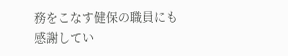務をこなす健保の職員にも感謝してい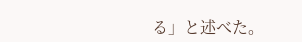る」と述べた。